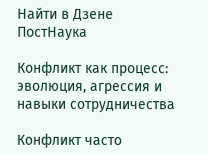Найти в Дзене
ПостНаука

Конфликт как процесс: эволюция, агрессия и навыки сотрудничества

Конфликт часто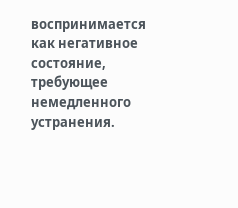воспринимается как негативное состояние, требующее немедленного устранения.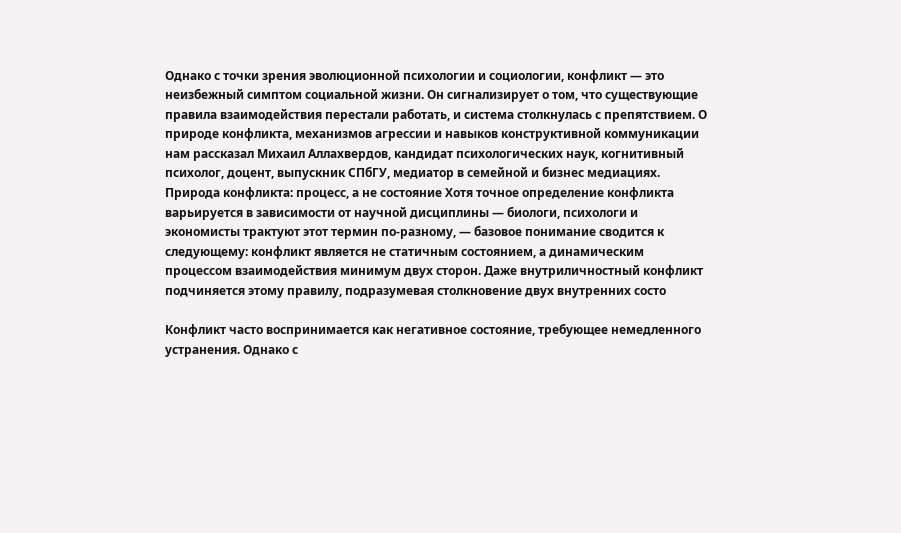Однако с точки зрения эволюционной психологии и социологии, конфликт — это неизбежный симптом социальной жизни. Он сигнализирует о том, что существующие правила взаимодействия перестали работать, и система столкнулась с препятствием. О природе конфликта, механизмов агрессии и навыков конструктивной коммуникации нам рассказал Михаил Аллахвердов, кандидат психологических наук, когнитивный психолог, доцент, выпускник СПбГУ, медиатор в семейной и бизнес медиациях. Природа конфликта: процесс, а не состояние Хотя точное определение конфликта варьируется в зависимости от научной дисциплины — биологи, психологи и экономисты трактуют этот термин по-разному, — базовое понимание сводится к следующему: конфликт является не статичным состоянием, а динамическим процессом взаимодействия минимум двух сторон. Даже внутриличностный конфликт подчиняется этому правилу, подразумевая столкновение двух внутренних состо

Конфликт часто воспринимается как негативное состояние, требующее немедленного устранения. Однако с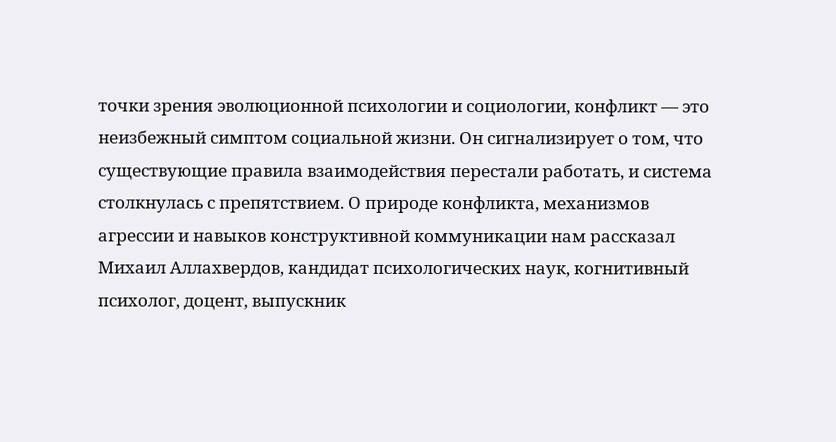точки зрения эволюционной психологии и социологии, конфликт — это неизбежный симптом социальной жизни. Он сигнализирует о том, что существующие правила взаимодействия перестали работать, и система столкнулась с препятствием. О природе конфликта, механизмов агрессии и навыков конструктивной коммуникации нам рассказал Михаил Аллахвердов, кандидат психологических наук, когнитивный психолог, доцент, выпускник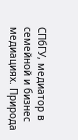СПбГУ, медиатор в семейной и бизнес медиациях. Природа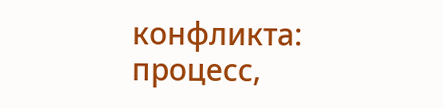конфликта: процесс,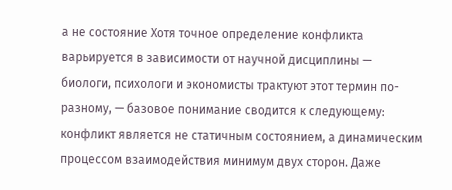а не состояние Хотя точное определение конфликта варьируется в зависимости от научной дисциплины — биологи, психологи и экономисты трактуют этот термин по-разному, — базовое понимание сводится к следующему: конфликт является не статичным состоянием, а динамическим процессом взаимодействия минимум двух сторон. Даже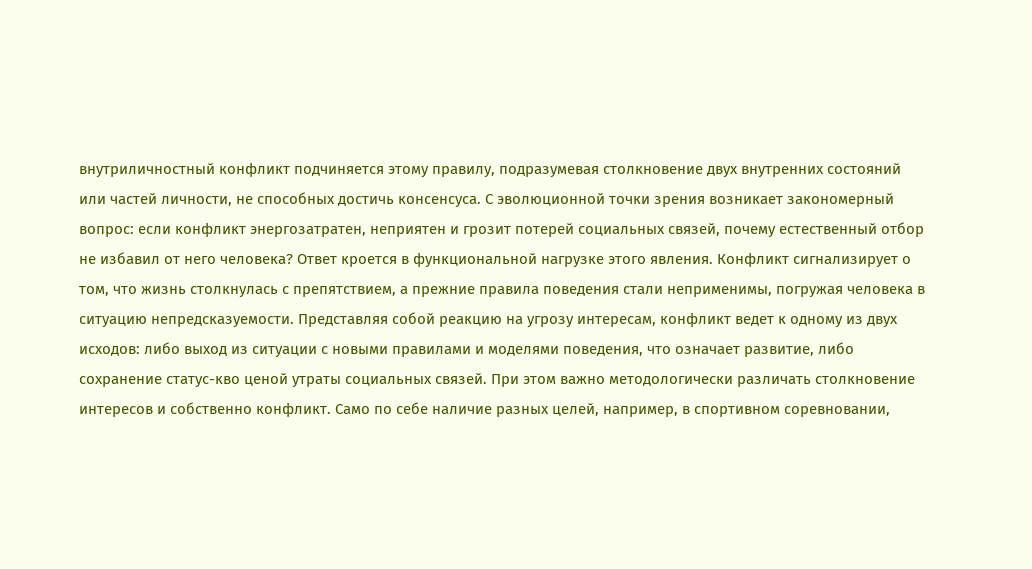внутриличностный конфликт подчиняется этому правилу, подразумевая столкновение двух внутренних состояний или частей личности, не способных достичь консенсуса. С эволюционной точки зрения возникает закономерный вопрос: если конфликт энергозатратен, неприятен и грозит потерей социальных связей, почему естественный отбор не избавил от него человека? Ответ кроется в функциональной нагрузке этого явления. Конфликт сигнализирует о том, что жизнь столкнулась с препятствием, а прежние правила поведения стали неприменимы, погружая человека в ситуацию непредсказуемости. Представляя собой реакцию на угрозу интересам, конфликт ведет к одному из двух исходов: либо выход из ситуации с новыми правилами и моделями поведения, что означает развитие, либо сохранение статус-кво ценой утраты социальных связей. При этом важно методологически различать столкновение интересов и собственно конфликт. Само по себе наличие разных целей, например, в спортивном соревновании,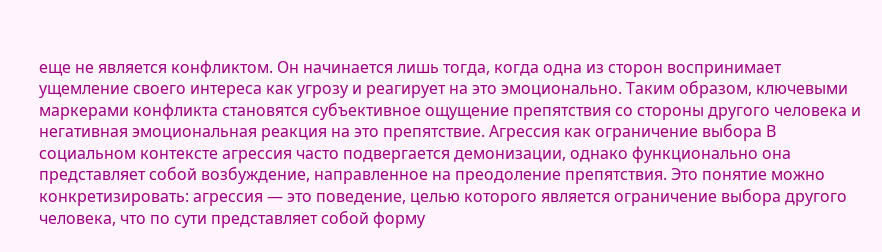еще не является конфликтом. Он начинается лишь тогда, когда одна из сторон воспринимает ущемление своего интереса как угрозу и реагирует на это эмоционально. Таким образом, ключевыми маркерами конфликта становятся субъективное ощущение препятствия со стороны другого человека и негативная эмоциональная реакция на это препятствие. Агрессия как ограничение выбора В социальном контексте агрессия часто подвергается демонизации, однако функционально она представляет собой возбуждение, направленное на преодоление препятствия. Это понятие можно конкретизировать: агрессия — это поведение, целью которого является ограничение выбора другого человека, что по сути представляет собой форму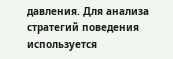давления. Для анализа стратегий поведения используется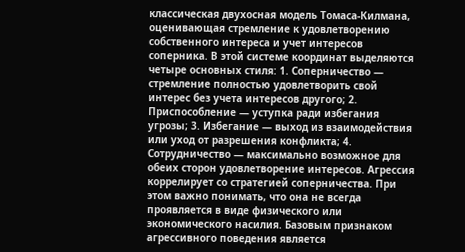классическая двухосная модель Томаса-Килмана, оценивающая стремление к удовлетворению собственного интереса и учет интересов соперника. В этой системе координат выделяются четыре основных стиля: 1. Соперничество — стремление полностью удовлетворить свой интерес без учета интересов другого; 2. Приспособление — уступка ради избегания угрозы; 3. Избегание — выход из взаимодействия или уход от разрешения конфликта; 4. Сотрудничество — максимально возможное для обеих сторон удовлетворение интересов. Агрессия коррелирует со стратегией соперничества. При этом важно понимать, что она не всегда проявляется в виде физического или экономического насилия. Базовым признаком агрессивного поведения является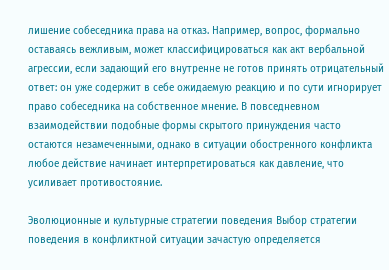лишение собеседника права на отказ. Например, вопрос, формально оставаясь вежливым, может классифицироваться как акт вербальной агрессии, если задающий его внутренне не готов принять отрицательный ответ: он уже содержит в себе ожидаемую реакцию и по сути игнорирует право собеседника на собственное мнение. В повседневном взаимодействии подобные формы скрытого принуждения часто остаются незамеченными, однако в ситуации обостренного конфликта любое действие начинает интерпретироваться как давление, что усиливает противостояние.

Эволюционные и культурные стратегии поведения Выбор стратегии поведения в конфликтной ситуации зачастую определяется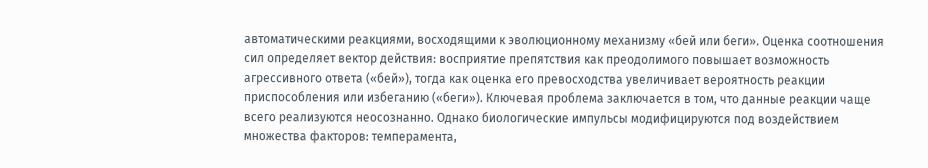автоматическими реакциями, восходящими к эволюционному механизму «бей или беги». Оценка соотношения сил определяет вектор действия: восприятие препятствия как преодолимого повышает возможность агрессивного ответа («бей»), тогда как оценка его превосходства увеличивает вероятность реакции приспособления или избеганию («беги»). Ключевая проблема заключается в том, что данные реакции чаще всего реализуются неосознанно. Однако биологические импульсы модифицируются под воздействием множества факторов: темперамента,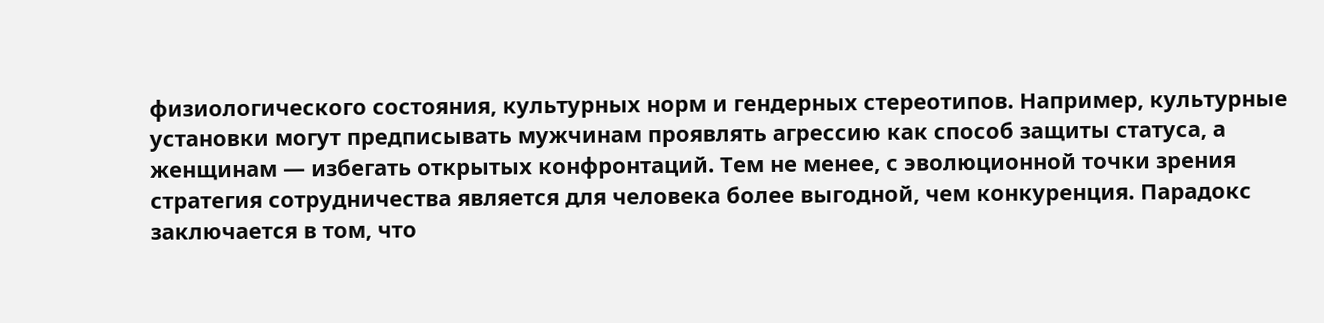физиологического состояния, культурных норм и гендерных стереотипов. Например, культурные установки могут предписывать мужчинам проявлять агрессию как способ защиты статуса, а женщинам — избегать открытых конфронтаций. Тем не менее, с эволюционной точки зрения стратегия сотрудничества является для человека более выгодной, чем конкуренция. Парадокс заключается в том, что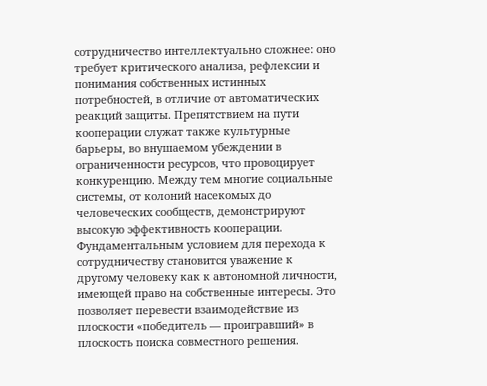сотрудничество интеллектуально сложнее: оно требует критического анализа, рефлексии и понимания собственных истинных потребностей, в отличие от автоматических реакций защиты. Препятствием на пути кооперации служат также культурные барьеры, во внушаемом убеждении в ограниченности ресурсов, что провоцирует конкуренцию. Между тем многие социальные системы, от колоний насекомых до человеческих сообществ, демонстрируют высокую эффективность кооперации. Фундаментальным условием для перехода к сотрудничеству становится уважение к другому человеку как к автономной личности, имеющей право на собственные интересы. Это позволяет перевести взаимодействие из плоскости «победитель — проигравший» в плоскость поиска совместного решения.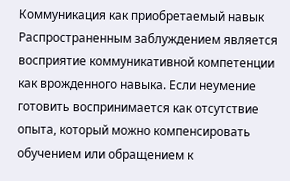Коммуникация как приобретаемый навык Распространенным заблуждением является восприятие коммуникативной компетенции как врожденного навыка. Если неумение готовить воспринимается как отсутствие опыта, который можно компенсировать обучением или обращением к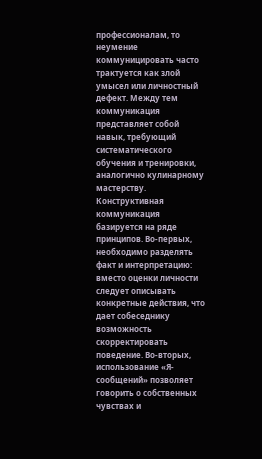профессионалам, то неумение коммуницировать часто трактуется как злой умысел или личностный дефект. Между тем коммуникация представляет собой навык, требующий систематического обучения и тренировки, аналогично кулинарному мастерству. Конструктивная коммуникация базируется на ряде принципов. Во-первых, необходимо разделять факт и интерпретацию: вместо оценки личности следует описывать конкретные действия, что дает собеседнику возможность скорректировать поведение. Во-вторых, использование «Я-сообщений» позволяет говорить о собственных чувствах и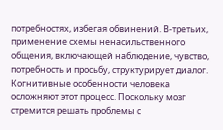потребностях, избегая обвинений. В-третьих, применение схемы ненасильственного общения, включающей наблюдение, чувство, потребность и просьбу, структурирует диалог. Когнитивные особенности человека осложняют этот процесс. Поскольку мозг стремится решать проблемы с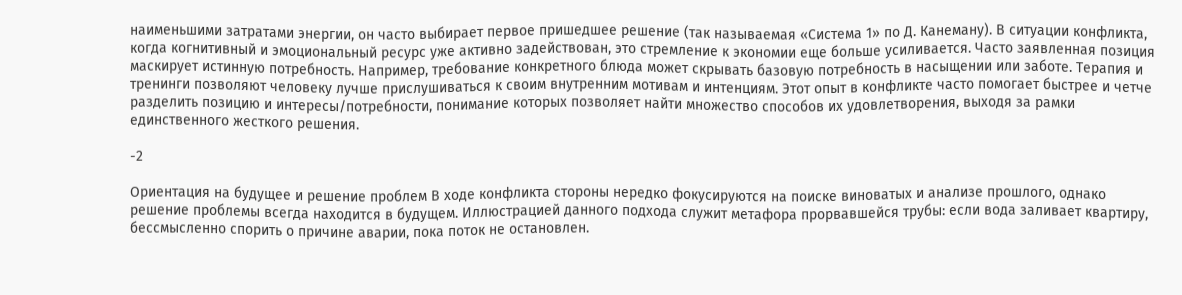наименьшими затратами энергии, он часто выбирает первое пришедшее решение (так называемая «Система 1» по Д. Канеману). В ситуации конфликта, когда когнитивный и эмоциональный ресурс уже активно задействован, это стремление к экономии еще больше усиливается. Часто заявленная позиция маскирует истинную потребность. Например, требование конкретного блюда может скрывать базовую потребность в насыщении или заботе. Терапия и тренинги позволяют человеку лучше прислушиваться к своим внутренним мотивам и интенциям. Этот опыт в конфликте часто помогает быстрее и четче разделить позицию и интересы/потребности, понимание которых позволяет найти множество способов их удовлетворения, выходя за рамки единственного жесткого решения.

-2

Ориентация на будущее и решение проблем В ходе конфликта стороны нередко фокусируются на поиске виноватых и анализе прошлого, однако решение проблемы всегда находится в будущем. Иллюстрацией данного подхода служит метафора прорвавшейся трубы: если вода заливает квартиру, бессмысленно спорить о причине аварии, пока поток не остановлен.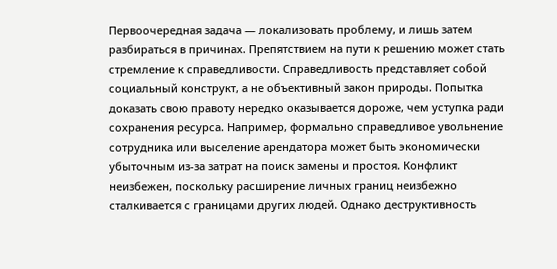Первоочередная задача — локализовать проблему, и лишь затем разбираться в причинах. Препятствием на пути к решению может стать стремление к справедливости. Справедливость представляет собой социальный конструкт, а не объективный закон природы. Попытка доказать свою правоту нередко оказывается дороже, чем уступка ради сохранения ресурса. Например, формально справедливое увольнение сотрудника или выселение арендатора может быть экономически убыточным из-за затрат на поиск замены и простоя. Конфликт неизбежен, поскольку расширение личных границ неизбежно сталкивается с границами других людей. Однако деструктивность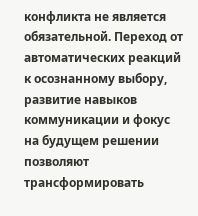конфликта не является обязательной. Переход от автоматических реакций к осознанному выбору, развитие навыков коммуникации и фокус на будущем решении позволяют трансформировать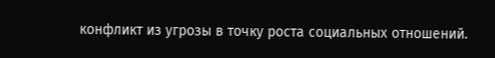конфликт из угрозы в точку роста социальных отношений.